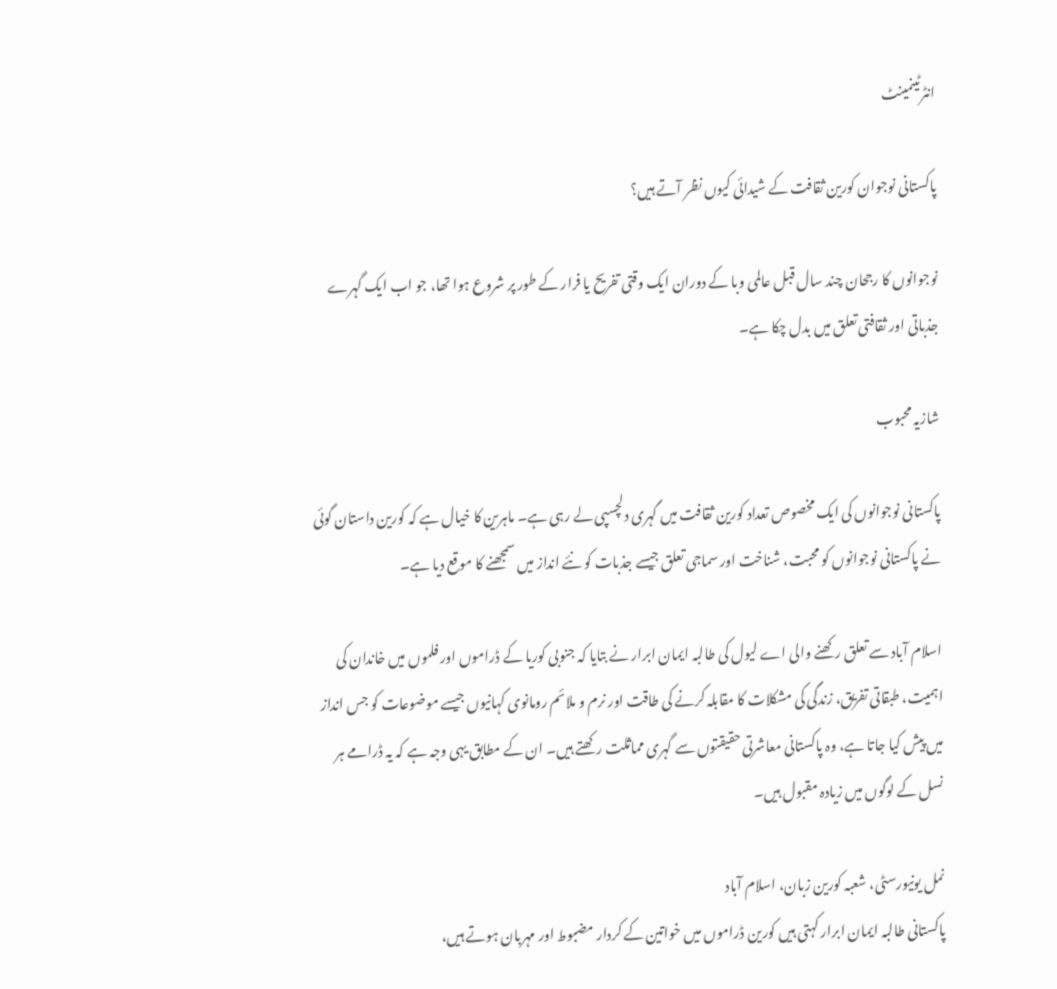انٹرٹینمینٹ

پاکستانی نوجوان کورین ثقافت کے شیدائی کیوں نظر آتے ہیں؟

نوجوانوں کا رجحان چند سال قبل عالمی وبا کے دوران ایک وقتی تفریح یا فرار کے طور پر شروع ہوا تھا، جو اب ایک گہرے جذباتی اور ثقافتی تعلق میں بدل چکا ہے۔

شازیہ محبوب

پاکستانی نوجوانوں کی ایک مخصوص تعداد کورین ثقافت میں گہری دلچسپی لے رہی ہے۔ ماہرین کا خیال ہے کہ کورین داستان گوئی نے پاکستانی نوجوانوں کو محبت، شناخت اور سماجی تعلق جیسے جذبات کو نئے انداز میں سمجھنے کا موقع دیا ہے۔

اسلام آباد سے تعلق رکھنے والی اے لیول کی طالبہ ایمان ابرار نے بتایا کہ جنوبی کوریا کے ڈراموں اور فلموں میں خاندان کی اہمیت، طبقاتی تفریق، زندگی کی مشکلات کا مقابلہ کرنے کی طاقت اور نرم و ملائم رومانوی کہانیوں جیسے موضوعات کو جس انداز میں پیش کیا جاتا ہے، وہ پاکستانی معاشرتی حقیقتوں سے گہری مماثلت رکھتے ہیں۔ ان کے مطابق یہی وجہ ہے کہ یہ ڈرامے ہر نسل کے لوگوں میں زیادہ مقبول ہیں۔

نمل یونیورسٹی، شعبہ کورین زبان، اسلام آباد
پاکستانی طالبہ ایمان ابرار کہتی ہیں کورین ڈراموں میں خواتین کے کردار مضبوط اور مہربان ہوتے ہیں،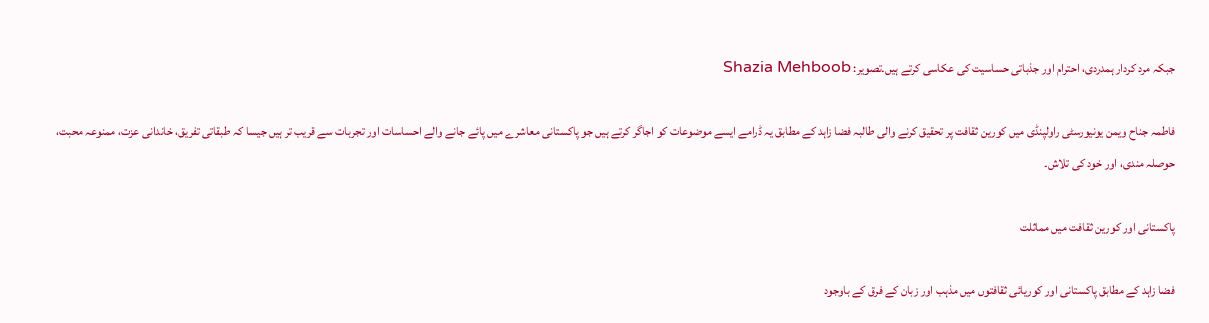جبکہ مرد کردار ہمدردی، احترام اور جذباتی حساسیت کی عکاسی کرتے ہیں۔تصویر: Shazia Mehboob

فاطمہ جناح ویمن یونیورسٹی راولپنڈی میں کورین ثقافت پر تحقیق کرنے والی طالبہ فضا زاہد کے مطابق یہ ڈرامے ایسے موضوعات کو اجاگر کرتے ہیں جو پاکستانی معاشرے میں پائے جانے والے احساسات اور تجربات سے قریب تر ہیں جیسا کہ طبقاتی تفریق، خاندانی عزت، ممنوعہ محبت، حوصلہ مندی، اور خود کی تلاش۔

پاکستانی اور کورین ثقافت میں مماثلت

فضا زاہد کے مطابق پاکستانی اور کوریائی ثقافتوں میں مذہب اور زبان کے فرق کے باوجود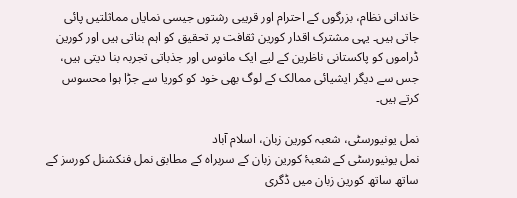خاندانی نظام، بزرگوں کے احترام اور قریبی رشتوں جیسی نمایاں مماثلتیں پائی جاتی ہیں۔ یہی مشترک اقدار کورین ثقافت پر تحقیق کو اہم بناتی ہیں اور کورین ڈراموں کو پاکستانی ناظرین کے لیے ایک مانوس اور جذباتی تجربہ بنا دیتی ہیں، جس سے دیگر ایشیائی ممالک کے لوگ بھی خود کو کوریا سے جڑا ہوا محسوس کرتے ہیں۔

نمل یونیورسٹی، شعبہ کورین زبان، اسلام آباد
نمل یونیورسٹی کے شعبۂ کورین زبان کے سربراہ کے مطابق نمل فنکشنل کورسز کے ساتھ ساتھ کورین زبان میں ڈگری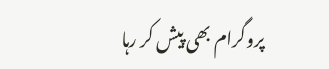پروگرام بھی پیش کر رہا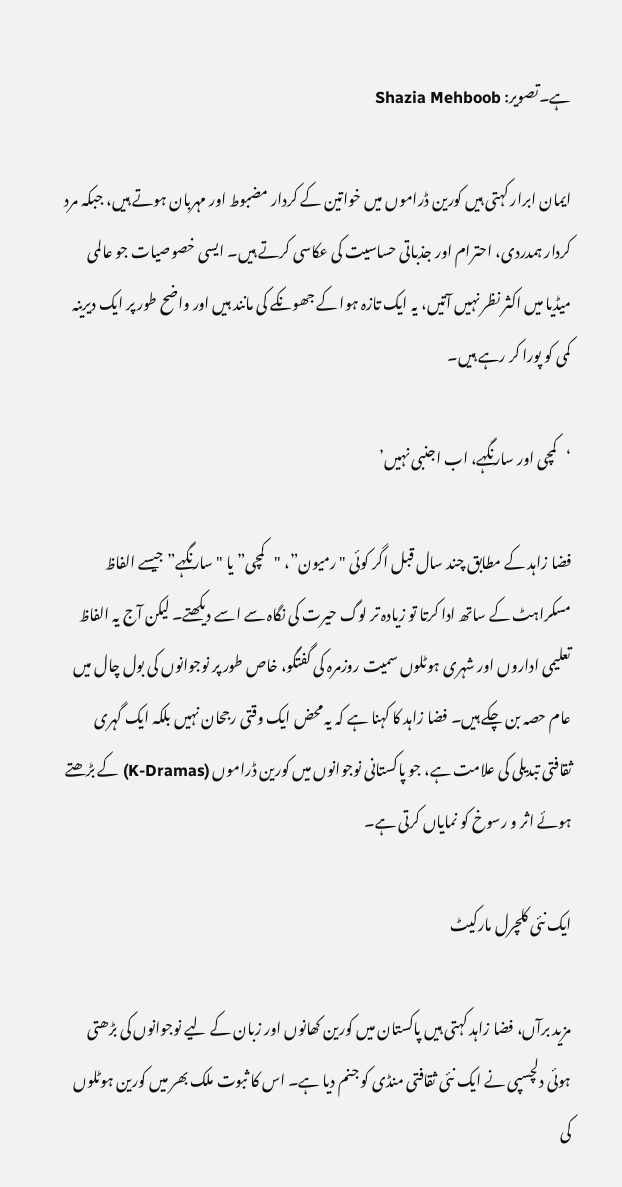ہے۔تصویر: Shazia Mehboob

ایمان ابرار کہتی ہیں کورین ڈراموں میں خواتین کے کردار مضبوط اور مہربان ہوتے ہیں، جبکہ مرد کردار ہمدردی، احترام اور جذباتی حساسیت کی عکاسی کرتے ہیں۔ ایسی خصوصیات جو عالمی میڈیا میں اکثر نظر نہیں آتیں، یہ ایک تازہ ہوا کے جھونکے کی مانند ہیں اور واضح طور پر ایک دیرینہ کمی کو پورا کر رہے ہیں۔

‘کمچی اور سارنگہے، اب اجنبی نہیں’

فضا زاہد کے مطابق چند سال قبل اگر کوئی "رمیون”، "کمچی” یا "سارنگہے” جیسے الفاظ مسکراہٹ کے ساتھ ادا کرتا تو زیادہ تر لوگ حیرت کی نگاہ سے اسے دیکھتے۔ لیکن آج یہ الفاظ تعلیمی اداروں اور شہری ہوٹلوں سمیت روزمرہ کی گفتگو، خاص طور پر نوجوانوں کی بول چال میں عام حصہ بن چکے ہیں۔ فضا زاہد کا کہنا ہے کہ یہ محض ایک وقتی رجحان نہیں بلکہ ایک گہری ثقافتی تبدیلی کی علامت ہے، جو پاکستانی نوجوانوں میں کورین ڈراموں (K-Dramas) کے بڑھتے ہوئے اثر و رسوخ کو نمایاں کرتی ہے۔

ایک نئی کلچرل مارکیٹ

مزید برآں، فضا زاہد کہتی ہیں پاکستان میں کورین کھانوں اور زبان کے لیے نوجوانوں کی بڑھتی ہوئی دلچسپی نے ایک نئی ثقافتی منڈی کو جنم دیا ہے۔ اس کا ثبوت ملک بھر میں کورین ہوٹلوں کی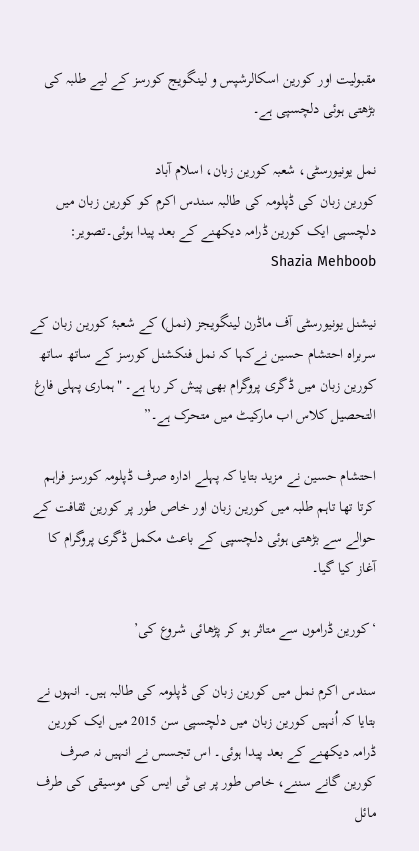مقبولیت اور کورین اسکالرشپس و لینگویج کورسز کے لیے طلبہ کی بڑھتی ہوئی دلچسپی ہے۔

نمل یونیورسٹی، شعبہ کورین زبان، اسلام آباد
کورین زبان کی ڈپلومہ کی طالبہ سندس اکرم کو کورین زبان میں دلچسپی ایک کورین ڈرامہ دیکھنے کے بعد پیدا ہوئی۔تصویر: Shazia Mehboob

نیشنل یونیورسٹی آف ماڈرن لینگویجز (نمل) کے شعبۂ کورین زبان کے سربراہ احتشام حسین نےکہا کہ نمل فنکشنل کورسز کے ساتھ ساتھ کورین زبان میں ڈگری پروگرام بھی پیش کر رہا ہے۔ "ہماری پہلی فارغ التحصیل کلاس اب مارکیٹ میں متحرک ہے۔”

احتشام حسین نے مزید بتایا کہ پہلے ادارہ صرف ڈپلومہ کورسز فراہم کرتا تھا تاہم طلبہ میں کورین زبان اور خاص طور پر کورین ثقافت کے حوالے سے بڑھتی ہوئی دلچسپی کے باعث مکمل ڈگری پروگرام کا آغاز کیا گیا۔

‘کورین ڈراموں سے متاثر ہو کر پڑھائی شروع کی’

سندس اکرم نمل میں کورین زبان کی ڈپلومہ کی طالبہ ہیں۔ انہوں نے بتایا کہ اُنہیں کورین زبان میں دلچسپی سن 2015 میں ایک کورین ڈرامہ دیکھنے کے بعد پیدا ہوئی۔ اس تجسس نے انہیں نہ صرف کورین گانے سننے، خاص طور پر بی ٹی ایس کی موسیقی کی طرف مائل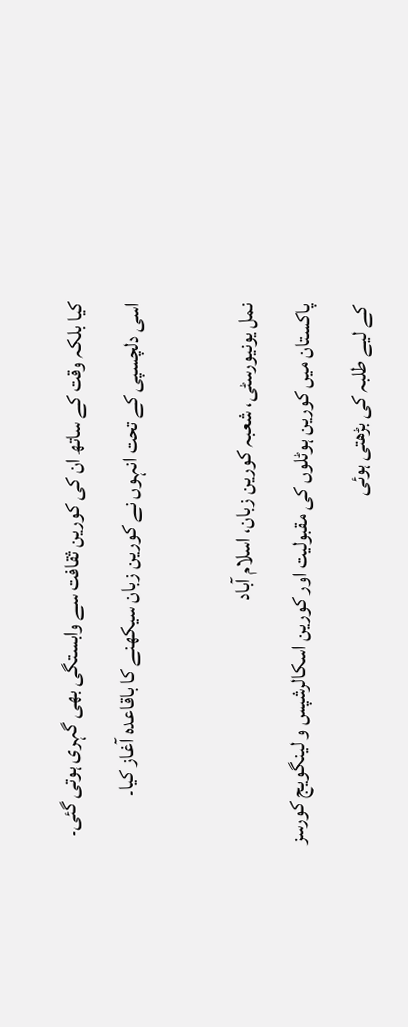کیا بلکہ وقت کے ساتھ ان کی کورین ثقافت سے وابستگی بھی گہری ہوتی گئی۔ اسی دلچسپی کے تحت انہوں نے کورین زبان سیکھنے کا باقاعدہ آغاز کیا۔

نمل یونیورسٹی، شعبہ کورین زبان، اسلام آباد
پاکستان میں کورین ہوٹلوں کی مقبولیت اور کورین اسکالرشپس و لینگویج کورسز کے لیے طلبہ کی بڑھتی ہوئی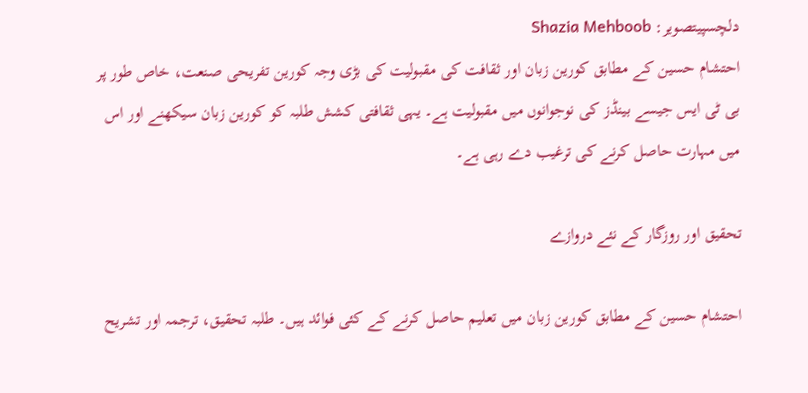دلچسپیتصویر: Shazia Mehboob
احتشام حسین کے مطابق کورین زبان اور ثقافت کی مقبولیت کی بڑی وجہ کورین تفریحی صنعت، خاص طور پر بی ٹی ایس جیسے بینڈز کی نوجوانوں میں مقبولیت ہے۔ یہی ثقافتی کشش طلبہ کو کورین زبان سیکھنے اور اس میں مہارت حاصل کرنے کی ترغیب دے رہی ہے۔

تحقیق اور روزگار کے نئے دروازے

احتشام حسین کے مطابق کورین زبان میں تعلیم حاصل کرنے کے کئی فوائد ہیں۔ طلبہ تحقیق، ترجمہ اور تشریح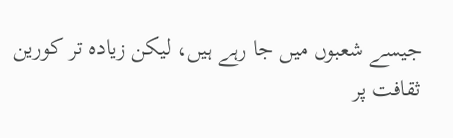جیسے شعبوں میں جا رہے ہیں، لیکن زیادہ تر کورین ثقافت پر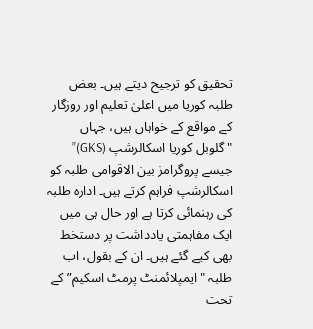تحقیق کو ترجیح دیتے ہیں۔ بعض طلبہ کوریا میں اعلیٰ تعلیم اور روزگار کے مواقع کے خواہاں ہیں، جہاں "گلوبل کوریا اسکالرشپ (GKS)” جیسے پروگرامز بین الاقوامی طلبہ کو اسکالرشپ فراہم کرتے ہیں۔ ادارہ طلبہ کی رہنمائی کرتا ہے اور حال ہی میں ایک مفاہمتی یادداشت پر دستخط بھی کیے گئے ہیں۔ ان کے بقول، اب طلبہ "ایمپلائمنٹ پرمٹ اسکیم” کے تحت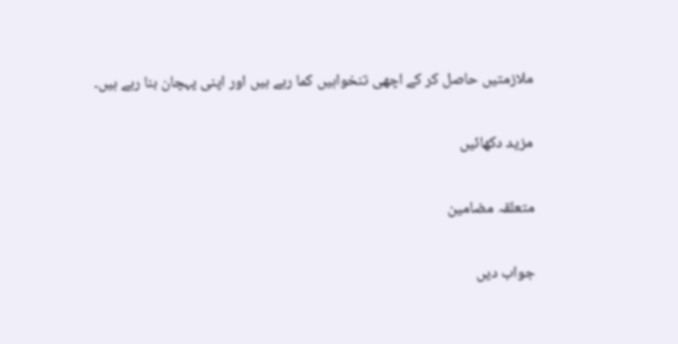ملازمتیں حاصل کر کے اچھی تنخواہیں کما رہے ہیں اور اپنی پہچان بنا رہے ہیں۔

مزید دکھائیں

متعلقہ مضامین

جواب دیں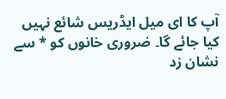آپ کا ای میل ایڈریس شائع نہیں کیا جائے گا۔ ضروری خانوں کو * سے نشان زد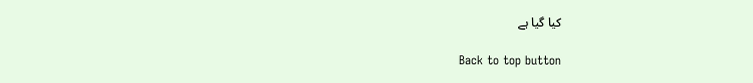کیا گیا ہے

Back to top button